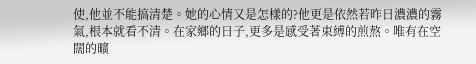使,他並不能搞清楚。她的心情又是怎樣的?他更是依然若昨日濃濃的霧氣,根本就看不清。在家鄉的日子,更多是感受著束縛的煎熬。唯有在空闊的曠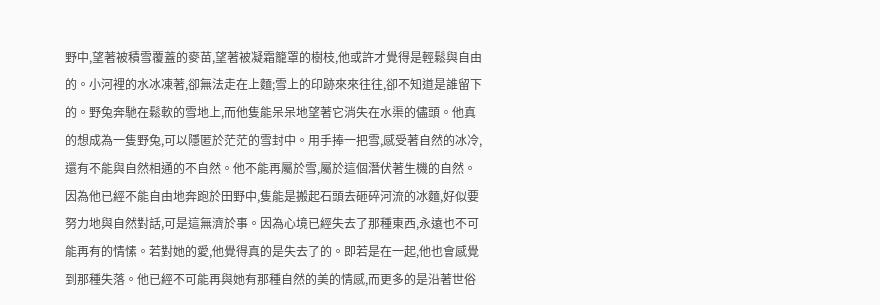野中,望著被積雪覆蓋的麥苗,望著被凝霜籠罩的樹枝,他或許才覺得是輕鬆與自由的。小河裡的水冰凍著,卻無法走在上麵;雪上的印跡來來往往,卻不知道是誰留下的。野兔奔馳在鬆軟的雪地上,而他隻能呆呆地望著它消失在水渠的儘頭。他真的想成為一隻野兔,可以隱匿於茫茫的雪封中。用手捧一把雪,感受著自然的冰冷,還有不能與自然相通的不自然。他不能再屬於雪,屬於這個潛伏著生機的自然。因為他已經不能自由地奔跑於田野中,隻能是搬起石頭去砸碎河流的冰麵,好似要努力地與自然對話,可是這無濟於事。因為心境已經失去了那種東西,永遠也不可能再有的情愫。若對她的愛,他覺得真的是失去了的。即若是在一起,他也會感覺到那種失落。他已經不可能再與她有那種自然的美的情感,而更多的是沿著世俗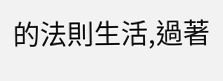的法則生活,過著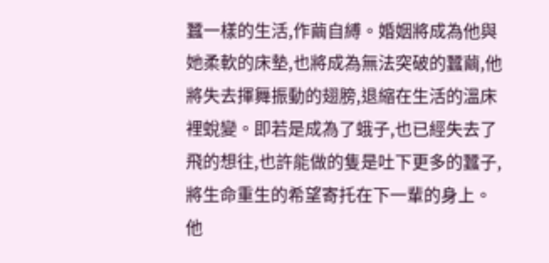蠶一樣的生活,作繭自縛。婚姻將成為他與她柔軟的床墊,也將成為無法突破的蠶繭,他將失去揮舞振動的翅膀,退縮在生活的溫床裡蛻變。即若是成為了蛾子,也已經失去了飛的想往,也許能做的隻是吐下更多的蠶子,將生命重生的希望寄托在下一輩的身上。他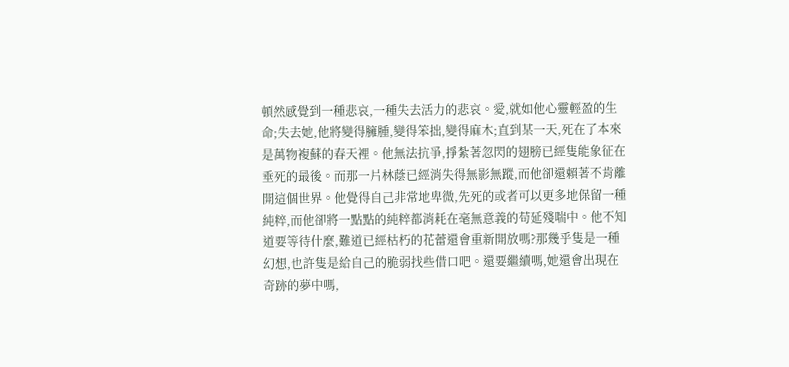頓然感覺到一種悲哀,一種失去活力的悲哀。愛,就如他心靈輕盈的生命;失去她,他將變得臃腫,變得笨拙,變得麻木;直到某一天,死在了本來是萬物複蘇的春天裡。他無法抗爭,掙紮著忽閃的翅膀已經隻能象征在垂死的最後。而那一片林蔭已經消失得無影無蹤,而他卻還賴著不肯離開這個世界。他覺得自己非常地卑微,先死的或者可以更多地保留一種純粹,而他卻將一點點的純粹都消耗在毫無意義的苟延殘喘中。他不知道要等待什麼,難道已經枯朽的花蕾還會重新開放嗎?那幾乎隻是一種幻想,也許隻是給自己的脆弱找些借口吧。還要繼續嗎,她還會出現在奇跡的夢中嗎,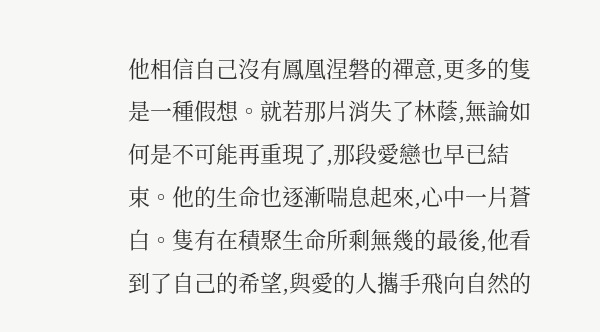他相信自己沒有鳳凰涅磐的禪意,更多的隻是一種假想。就若那片消失了林蔭,無論如何是不可能再重現了,那段愛戀也早已結束。他的生命也逐漸喘息起來,心中一片蒼白。隻有在積聚生命所剩無幾的最後,他看到了自己的希望,與愛的人攜手飛向自然的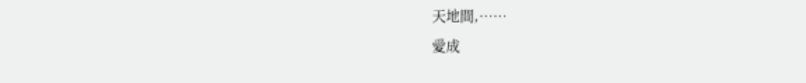天地間,……
愛成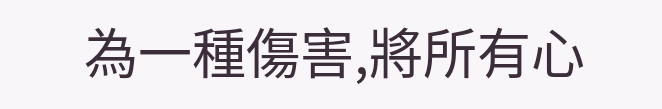為一種傷害,將所有心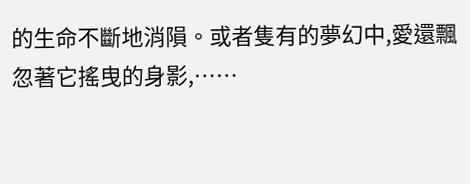的生命不斷地消隕。或者隻有的夢幻中,愛還飄忽著它搖曳的身影,……